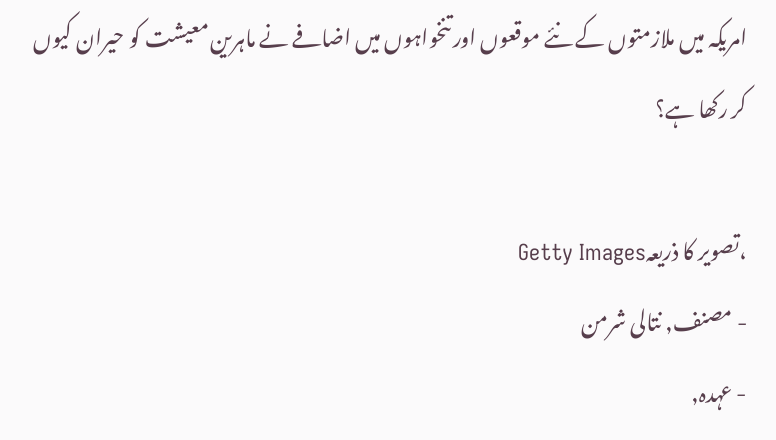امریکہ میں ملازمتوں کے نئے موقعوں اور تنخواہوں میں اضافے نے ماہرین معیشت کو حیران کیوں کر رکھا ہے؟

،تصویر کا ذریعہGetty Images
- مصنف, نتالی شرمن
- عہدہ,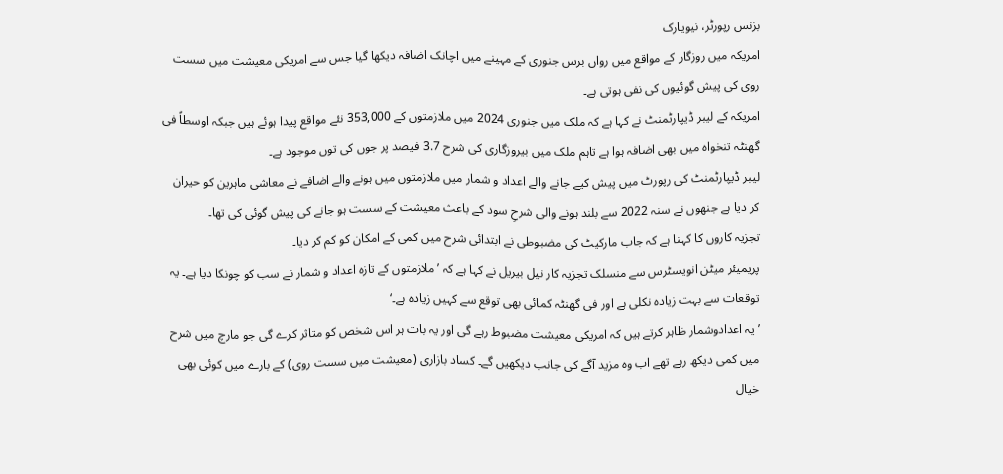بزنس رپورٹر، نیویارک
امریکہ میں روزگار کے مواقع میں رواں برس جنوری کے مہینے میں اچانک اضافہ دیکھا گیا جس سے امریکی معیشت میں سست روی کی پیش گوئیوں کی نفی ہوتی ہے۔
امریکہ کے لیبر ڈیپارٹمنٹ نے کہا ہے کہ ملک میں جنوری 2024 میں ملازمتوں کے 353,000 نئے مواقع پیدا ہوئے ہیں جبکہ اوسطاً فی گھنٹہ تنخواہ میں بھی اضافہ ہوا ہے تاہم ملک میں بیروزگاری کی شرح 3.7 فیصد پر جوں کی توں موجود ہے۔
لیبر ڈیپارٹمنٹ کی رپورٹ میں پیش کیے جانے والے اعداد و شمار میں ملازمتوں میں ہونے والے اضافے نے معاشی ماہرین کو حیران کر دیا ہے جنھوں نے سنہ 2022 سے بلند ہونے والی شرحِ سود کے باعث معیشت کے سست ہو جانے کی پیش گوئی کی تھا۔
تجزیہ کاروں کا کہنا ہے کہ جاب مارکیٹ کی مضبوطی نے ابتدائی شرح میں کمی کے امکان کو کم کر دیا۔
پریمیئر میٹن انویسٹرس سے منسلک تجزیہ کار نیل بیریل نے کہا ہے کہ ’ملازمتوں کے تازہ اعداد و شمار نے سب کو چونکا دیا ہے۔ یہ توقعات سے بہت زیادہ نکلی ہے اور فی گھنٹہ کمائی بھی توقع سے کہیں زیادہ ہے۔‘
’یہ اعدادوشمار ظاہر کرتے ہیں کہ امریکی معیشت مضبوط رہے گی اور یہ بات ہر اس شخص کو متاثر کرے گی جو مارچ میں شرح میں کمی دیکھ رہے تھے اب وہ مزید آگے کی جانب دیکھیں گے۔ کساد بازاری (معیشت میں سست روی) کے بارے میں کوئی بھی خیال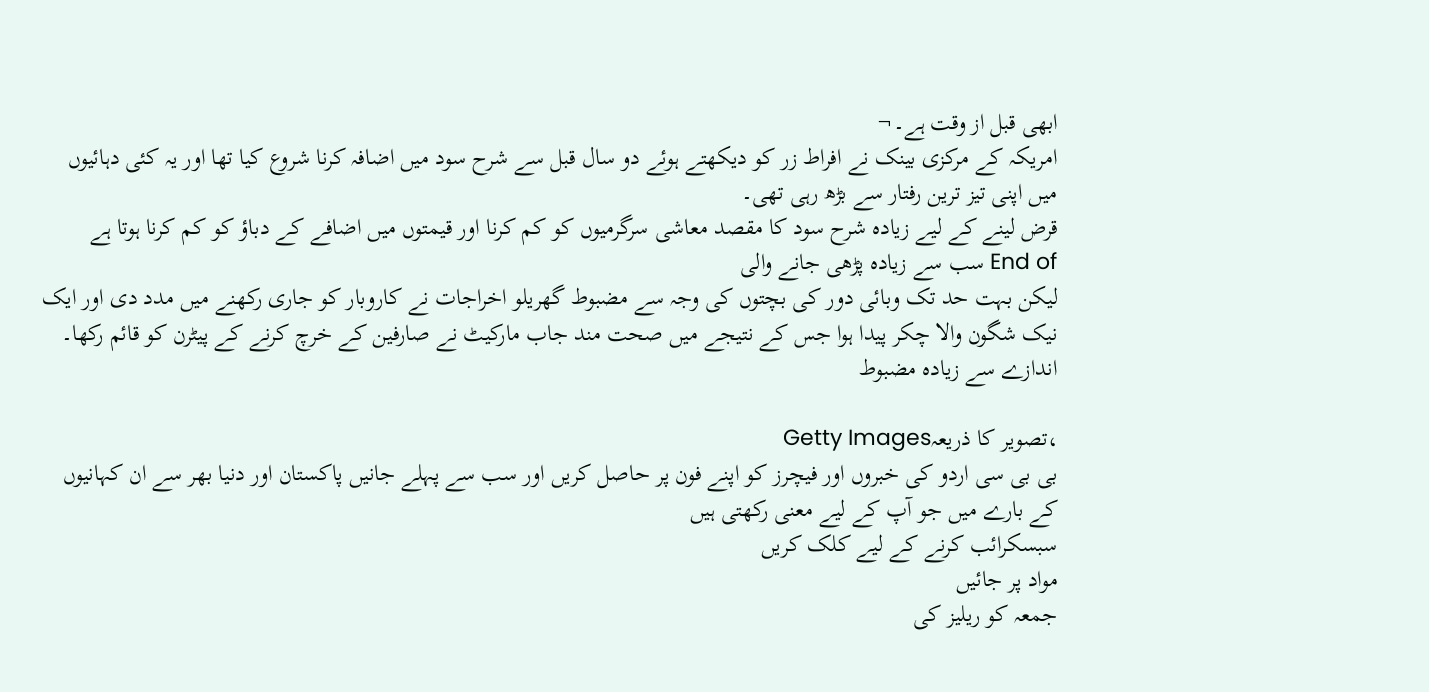ابھی قبل از وقت ہے۔¬
امریکہ کے مرکزی بینک نے افراط زر کو دیکھتے ہوئے دو سال قبل سے شرح سود میں اضافہ کرنا شروع کیا تھا اور یہ کئی دہائیوں میں اپنی تیز ترین رفتار سے بڑھ رہی تھی۔
قرض لینے کے لیے زیادہ شرح سود کا مقصد معاشی سرگرمیوں کو کم کرنا اور قیمتوں میں اضافے کے دباؤ کو کم کرنا ہوتا ہے
End of سب سے زیادہ پڑھی جانے والی
لیکن بہت حد تک وبائی دور کی بچتوں کی وجہ سے مضبوط گھریلو اخراجات نے کاروبار کو جاری رکھنے میں مدد دی اور ایک نیک شگون والا چکر پیدا ہوا جس کے نتیجے میں صحت مند جاب مارکیٹ نے صارفین کے خرچ کرنے کے پیٹرن کو قائم رکھا۔
اندازے سے زیادہ مضبوط

،تصویر کا ذریعہGetty Images
بی بی سی اردو کی خبروں اور فیچرز کو اپنے فون پر حاصل کریں اور سب سے پہلے جانیں پاکستان اور دنیا بھر سے ان کہانیوں کے بارے میں جو آپ کے لیے معنی رکھتی ہیں
سبسکرائب کرنے کے لیے کلک کریں
مواد پر جائیں
جمعہ کو ریلیز کی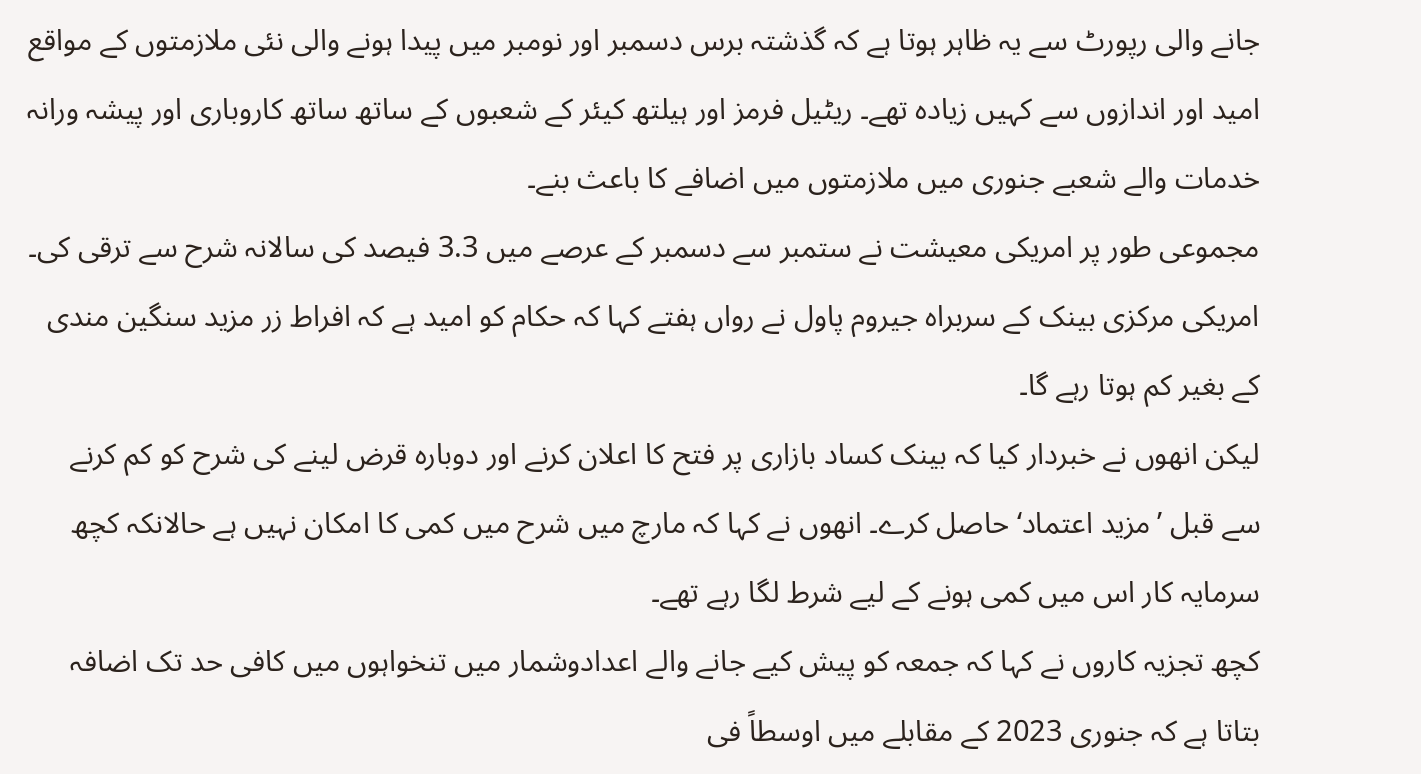جانے والی رپورٹ سے یہ ظاہر ہوتا ہے کہ گذشتہ برس دسمبر اور نومبر میں پیدا ہونے والی نئی ملازمتوں کے مواقع امید اور اندازوں سے کہیں زیادہ تھے۔ ریٹیل فرمز اور ہیلتھ کیئر کے شعبوں کے ساتھ ساتھ کاروباری اور پیشہ ورانہ خدمات والے شعبے جنوری میں ملازمتوں میں اضافے کا باعث بنے۔
مجموعی طور پر امریکی معیشت نے ستمبر سے دسمبر کے عرصے میں 3.3 فیصد کی سالانہ شرح سے ترقی کی۔
امریکی مرکزی بینک کے سربراہ جیروم پاول نے رواں ہفتے کہا کہ حکام کو امید ہے کہ افراط زر مزید سنگین مندی کے بغیر کم ہوتا رہے گا۔
لیکن انھوں نے خبردار کیا کہ بینک کساد بازاری پر فتح کا اعلان کرنے اور دوبارہ قرض لینے کی شرح کو کم کرنے سے قبل ’مزید اعتماد‘ حاصل کرے۔ انھوں نے کہا کہ مارچ میں شرح میں کمی کا امکان نہیں ہے حالانکہ کچھ سرمایہ کار اس میں کمی ہونے کے لیے شرط لگا رہے تھے۔
کچھ تجزیہ کاروں نے کہا کہ جمعہ کو پیش کیے جانے والے اعدادوشمار میں تنخواہوں میں کافی حد تک اضافہ بتاتا ہے کہ جنوری 2023 کے مقابلے میں اوسطاً فی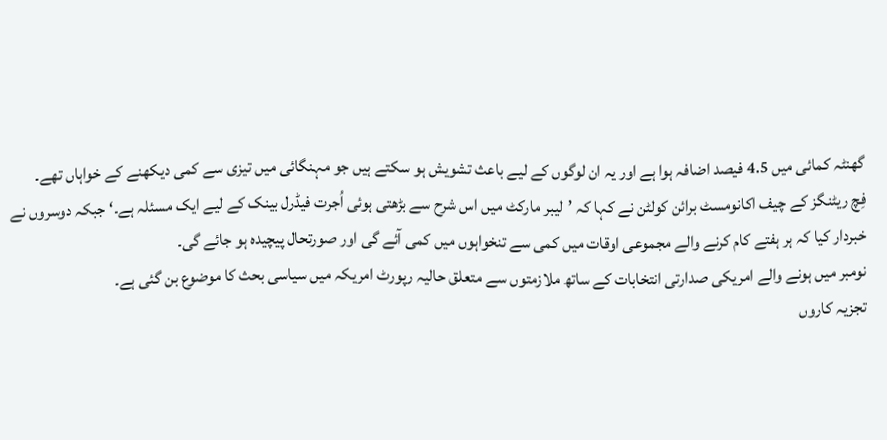گھنٹہ کمائی میں 4.5 فیصد اضافہ ہوا ہے اور یہ ان لوگوں کے لیے باعث تشویش ہو سکتے ہیں جو مہنگائی میں تیزی سے کمی دیکھنے کے خواہاں تھے۔
فِچ ریٹنگز کے چیف اکانومسٹ برائن کولٹن نے کہا کہ ’لیبر مارکٹ میں اس شرح سے بڑھتی ہوئی اُجرت فیڈرل بینک کے لیے ایک مسئلہ ہے۔‘ جبکہ دوسروں نے خبردار کیا کہ ہر ہفتے کام کرنے والے مجموعی اوقات میں کمی سے تنخواہوں میں کمی آئے گی اور صورتحال پیچیدہ ہو جائے گی۔
نومبر میں ہونے والے امریکی صدارتی انتخابات کے ساتھ ملازمتوں سے متعلق حالیہ رپورٹ امریکہ میں سیاسی بحث کا موضوع بن گئی ہے۔
تجزیہ کاروں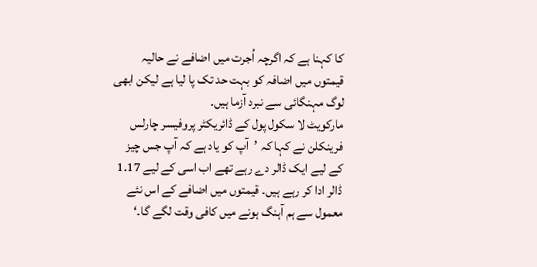کا کہنا ہے کہ اگرچہ اُجرت میں اضافے نے حالیہ قیمتوں میں اضافہ کو بہت حد تک پا لیا ہے لیکن ابھی لوگ مہنگائی سے نبرد آزما ہیں۔
مارکویٹ لا سکول پول کے ڈائریکٹر پروفیسر چارلس فرینکلن نے کہا کہ ’آپ کو یاد ہے کہ آپ جس چیز کے لیے ایک ڈالر دے رہے تھے اب اسی کے لیے 1.17 ڈالر ادا کر رہے ہیں۔ قیمتوں میں اضافے کے اس نئے معمول سے ہم آہنگ ہونے میں کافی وقت لگے گا۔‘